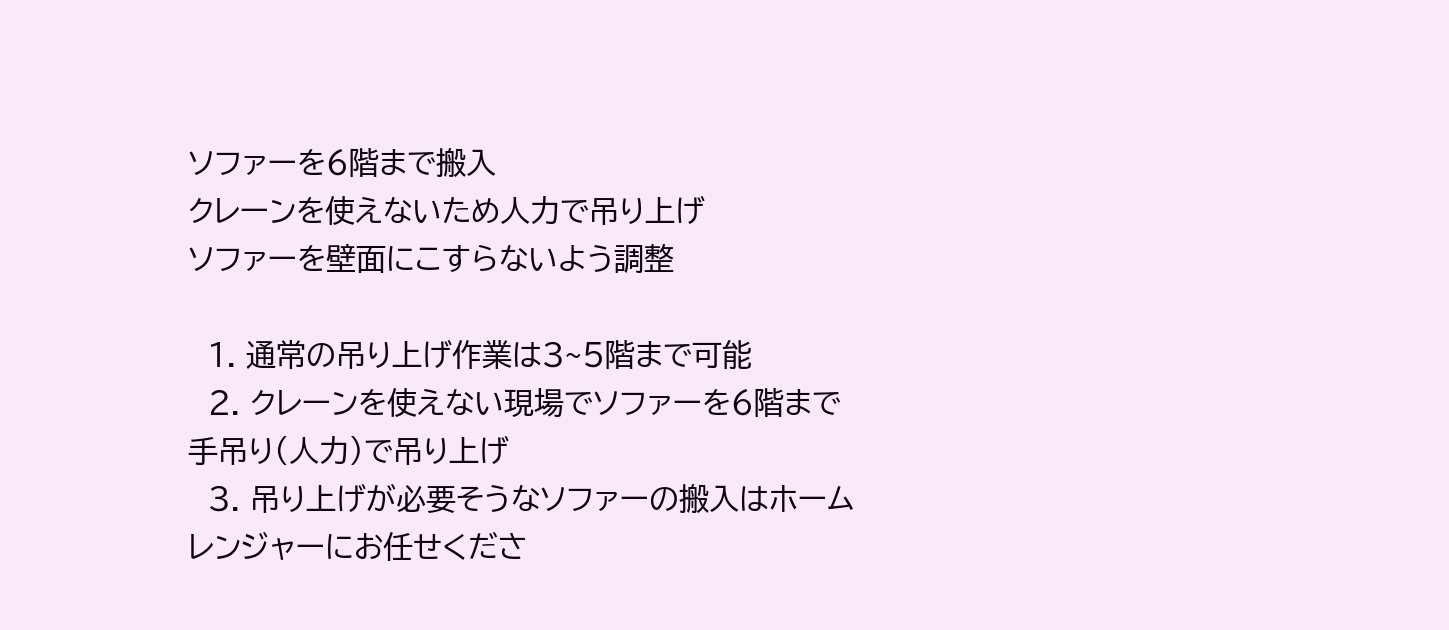ソファーを6階まで搬入
クレーンを使えないため人力で吊り上げ
ソファーを壁面にこすらないよう調整

  1. 通常の吊り上げ作業は3~5階まで可能
  2. クレーンを使えない現場でソファーを6階まで手吊り(人力)で吊り上げ
  3. 吊り上げが必要そうなソファーの搬入はホームレンジャーにお任せくださ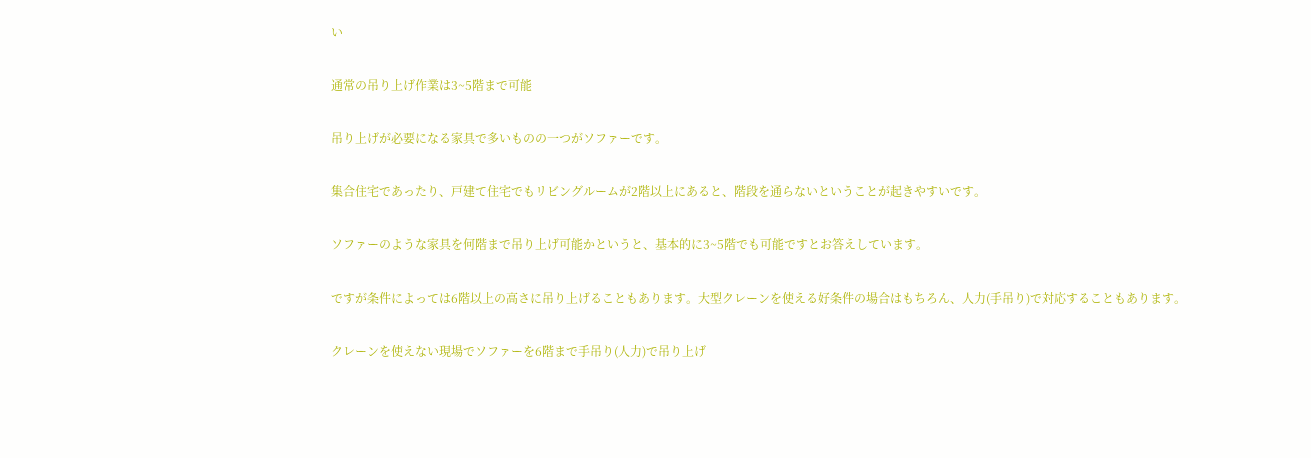い

通常の吊り上げ作業は3~5階まで可能

吊り上げが必要になる家具で多いものの一つがソファーです。

集合住宅であったり、戸建て住宅でもリビングルームが2階以上にあると、階段を通らないということが起きやすいです。

ソファーのような家具を何階まで吊り上げ可能かというと、基本的に3~5階でも可能ですとお答えしています。

ですが条件によっては6階以上の高さに吊り上げることもあります。大型クレーンを使える好条件の場合はもちろん、人力(手吊り)で対応することもあります。

クレーンを使えない現場でソファーを6階まで手吊り(人力)で吊り上げ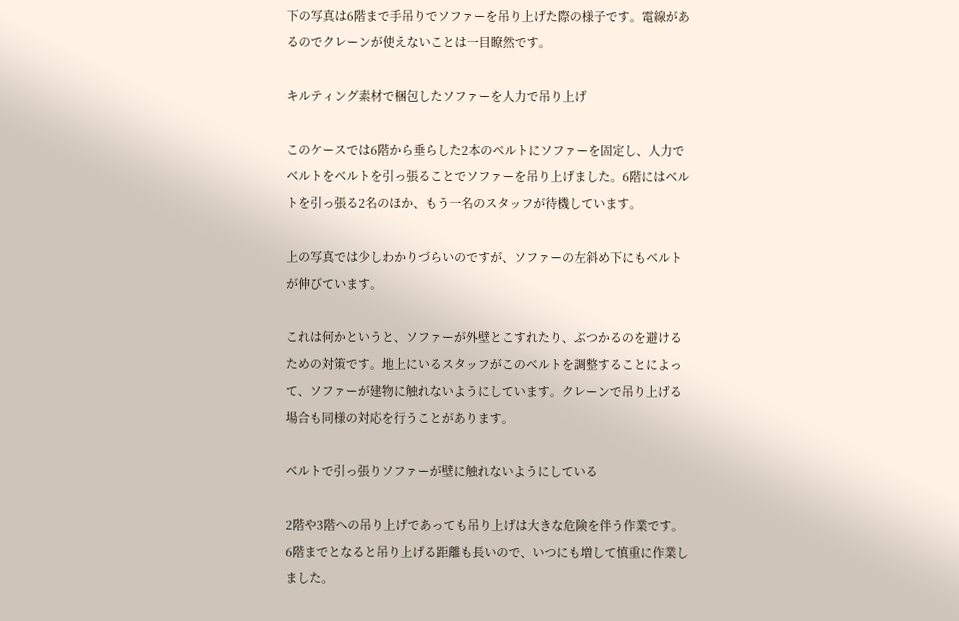下の写真は6階まで手吊りでソファーを吊り上げた際の様子です。電線があるのでクレーンが使えないことは一目瞭然です。

キルティング素材で梱包したソファーを人力で吊り上げ

このケースでは6階から垂らした2本のベルトにソファーを固定し、人力でベルトをベルトを引っ張ることでソファーを吊り上げました。6階にはベルトを引っ張る2名のほか、もう一名のスタッフが待機しています。

上の写真では少しわかりづらいのですが、ソファーの左斜め下にもベルトが伸びています。

これは何かというと、ソファーが外壁とこすれたり、ぶつかるのを避けるための対策です。地上にいるスタッフがこのベルトを調整することによって、ソファーが建物に触れないようにしています。クレーンで吊り上げる場合も同様の対応を行うことがあります。

ベルトで引っ張りソファーが壁に触れないようにしている

2階や3階への吊り上げであっても吊り上げは大きな危険を伴う作業です。6階までとなると吊り上げる距離も長いので、いつにも増して慎重に作業しました。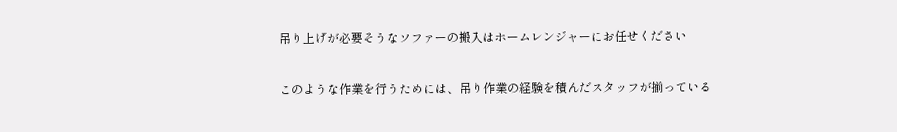吊り上げが必要そうなソファーの搬入はホームレンジャーにお任せください

このような作業を行うためには、吊り作業の経験を積んだスタッフが揃っている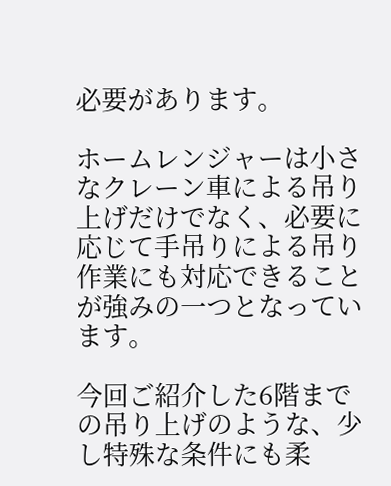必要があります。

ホームレンジャーは小さなクレーン車による吊り上げだけでなく、必要に応じて手吊りによる吊り作業にも対応できることが強みの一つとなっています。

今回ご紹介した6階までの吊り上げのような、少し特殊な条件にも柔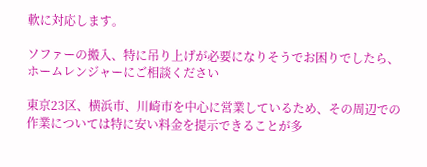軟に対応します。

ソファーの搬入、特に吊り上げが必要になりそうでお困りでしたら、ホームレンジャーにご相談ください

東京23区、横浜市、川崎市を中心に営業しているため、その周辺での作業については特に安い料金を提示できることが多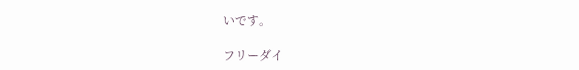いです。

フリーダイ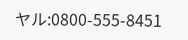ヤル:0800-555-8451